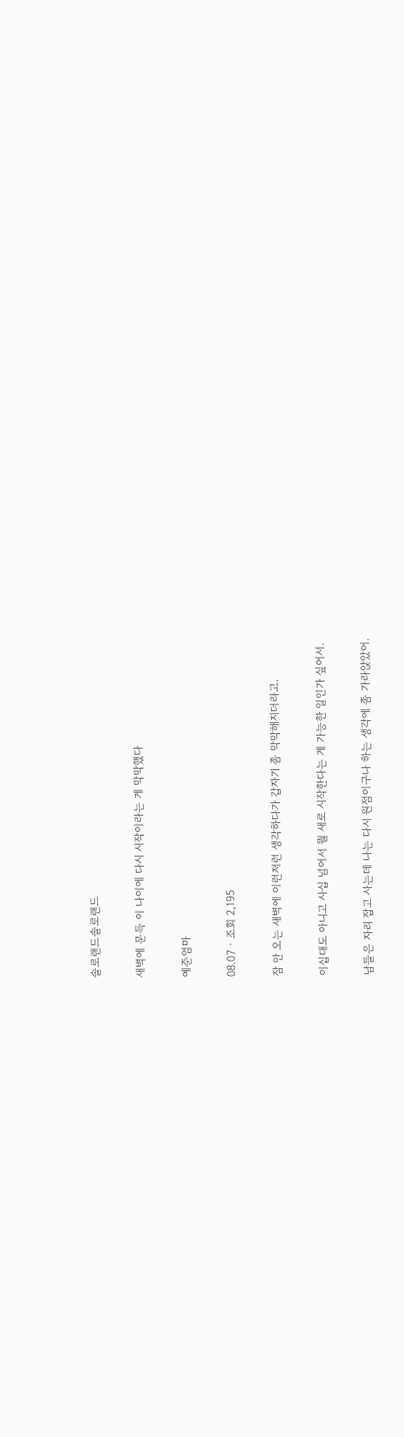솔로랜드솔로랜드

새벽에 문득 이 나이에 다시 시작이라는 게 막막했다

예준엄마

08.07 · 조회 2,195

잠 안 오는 새벽에 이런저런 생각하다가 갑자기 좀 막막해지더라고.

이십대도 아니고 사십 넘어서 뭘 새로 시작한다는 게 가능한 일인가 싶어서.

남들은 자리 잡고 사는데 나는 다시 원점이구나 하는 생각에 좀 가라앉았어.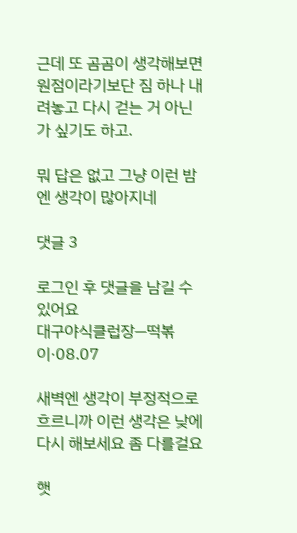근데 또 곰곰이 생각해보면 원점이라기보단 짐 하나 내려놓고 다시 걷는 거 아닌가 싶기도 하고.

뭐 답은 없고 그냥 이런 밤엔 생각이 많아지네

댓글 3

로그인 후 댓글을 남길 수 있어요
대구야식클럽장—떡볶이·08.07

새벽엔 생각이 부정적으로 흐르니까 이런 생각은 낮에 다시 해보세요 좀 다를걸요

햇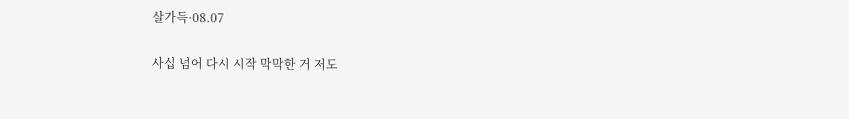살가득·08.07

사십 넘어 다시 시작 막막한 거 저도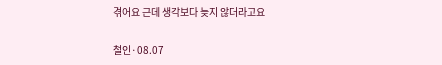겪어요 근데 생각보다 늦지 않더라고요

철인·08.07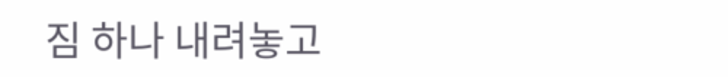짐 하나 내려놓고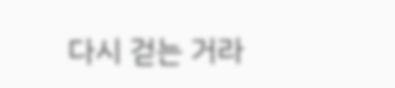다시 걷는 거라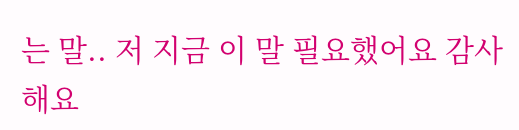는 말.. 저 지금 이 말 필요했어요 감사해요